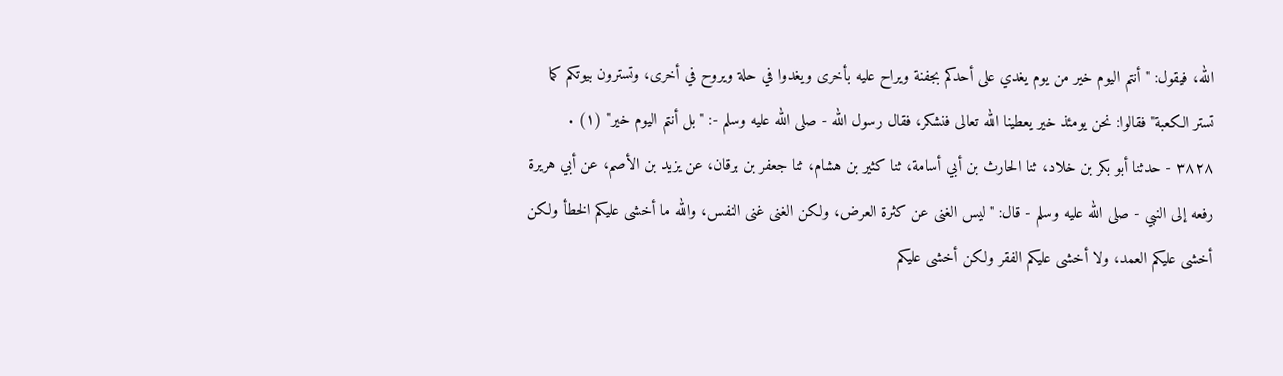الله، فيقول: "أنتم اليوم خير من يوم يغدي على أحدكم بجفنة ويراح عليه بأخرى ويغدوا في حلة ويروح في أخرى، وتسترون بيوتكم كما تستر الكعبة" فقالوا: نحن يومئذ خير يعطينا الله تعالى فنشكر، فقال رسول الله - صلى الله عليه وسلم -: "بل أنتم اليوم خير" (١) .
٣٨٢٨ - حدثنا أبو بكر بن خلاد، ثنا الحارث بن أبي أسامة، ثنا كثير بن هشام، ثنا جعفر بن برقان، عن يزيد بن الأصم، عن أبي هريرة رفعه إلى النبي - صلى الله عليه وسلم - قال: "ليس الغنى عن كثرة العرض، ولكن الغنى غنى النفس، والله ما أخشى عليكم الخطأ ولكن أخشى عليكم العمد، ولا أخشى عليكم الفقر ولكن أخشى عليكم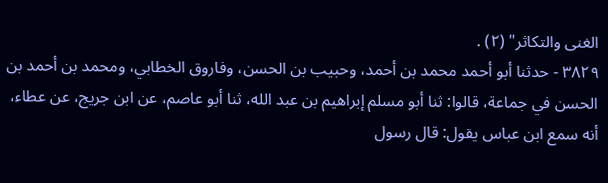الغنى والتكاثر" (٢) .
٣٨٢٩ - حدثنا أبو أحمد محمد بن أحمد، وحبيب بن الحسن، وفاروق الخطابي، ومحمد بن أحمد بن الحسن في جماعة، قالوا: ثنا أبو مسلم إبراهيم بن عبد الله، ثنا أبو عاصم، عن ابن جريج، عن عطاء، أنه سمع ابن عباس يقول: قال رسول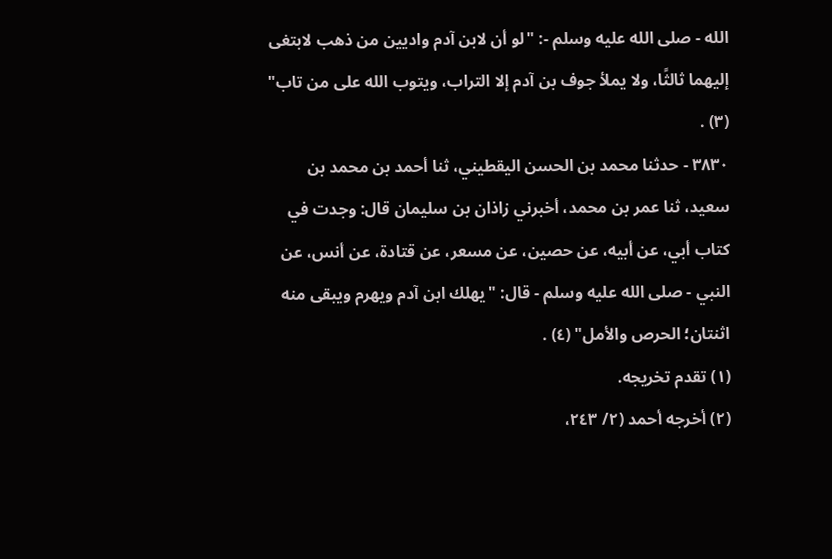الله - صلى الله عليه وسلم -: "لو أن لابن آدم واديين من ذهب لابتغى إليهما ثالثًا، ولا يملأ جوف بن آدم إلا التراب، ويتوب الله على من تاب" (٣) .
٣٨٣٠ - حدثنا محمد بن الحسن اليقطيني، ثنا أحمد بن محمد بن سعيد، ثنا عمر بن محمد، أخبرني زاذان بن سليمان قال: وجدت في كتاب أبي، عن أبيه، عن حصين، عن مسعر، عن قتادة، عن أنس، عن النبي - صلى الله عليه وسلم - قال: "يهلك ابن آدم ويهرم ويبقى منه اثنتان؛ الحرص والأمل" (٤) .
(١) تقدم تخريجه.
(٢) أخرجه أحمد (٢/ ٢٤٣،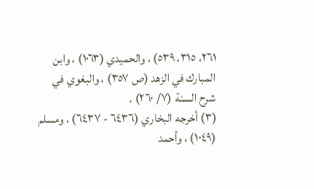٢٦١، ٣١٥، ٥٣٩) ، والحميدي (١٠٦٣) ، وابن المبارك في الزهد (ص ٣٥٧) ، والبغوي في شرح السنة (٧/ ٢٦٠) .
(٣) أخرجه البخاري (٦٤٣٦ - ٦٤٣٧) ، ومسلم (١٠٤٩) ، وأحمد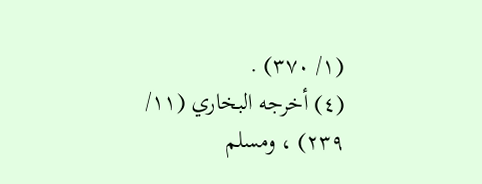(١/ ٣٧٠) .
(٤) أخرجه البخاري (١١/ ٢٣٩) ، ومسلم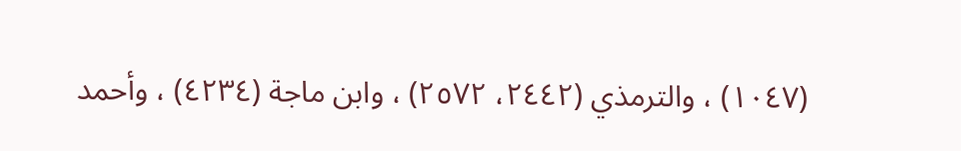(١٠٤٧) ، والترمذي (٢٤٤٢، ٢٥٧٢) ، وابن ماجة (٤٢٣٤) ، وأحمد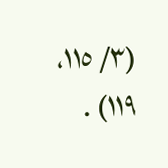(٣/ ١١٥، ١١٩) .